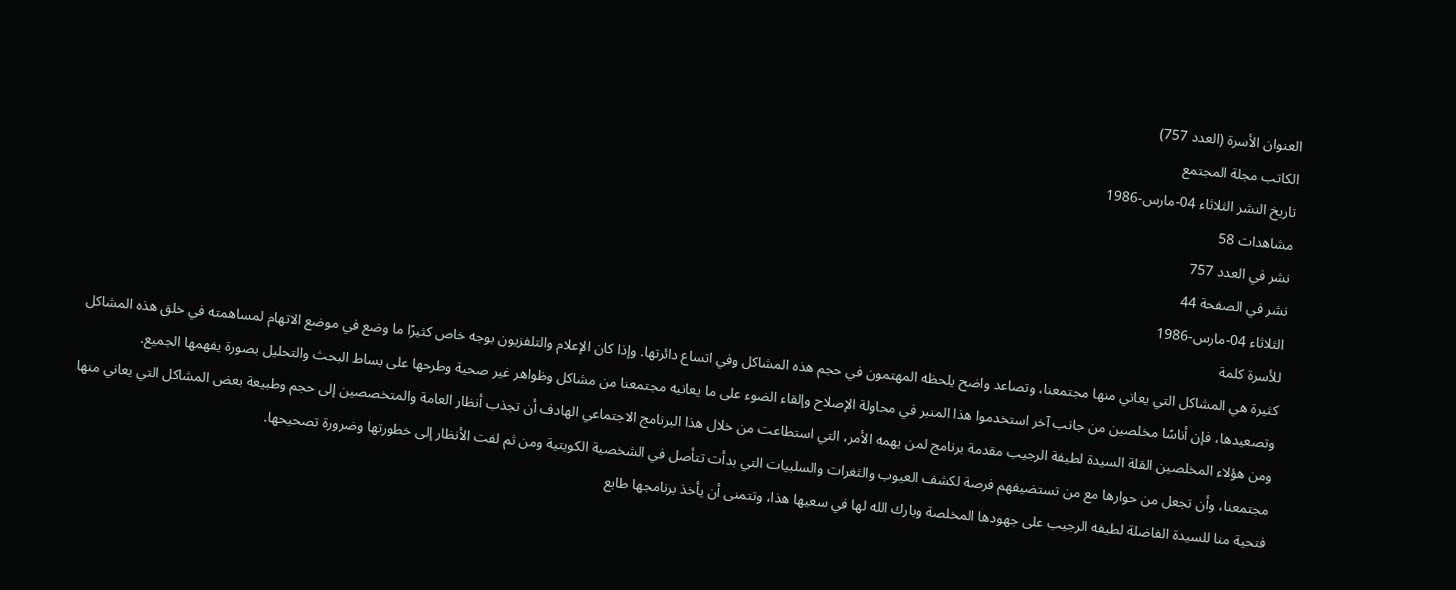العنوان الأسرة (العدد 757)
الكاتب مجلة المجتمع
تاريخ النشر الثلاثاء 04-مارس-1986
مشاهدات 58
نشر في العدد 757
نشر في الصفحة 44
الثلاثاء 04-مارس-1986
للأسرة كلمة
كثيرة هي المشاكل التي يعاني منها مجتمعنا، وتصاعد واضح يلحظه المهتمون في حجم هذه المشاكل وفي اتساع دائرتها. وإذا كان الإعلام والتلفزيون بوجه خاص كثيرًا ما وضع في موضع الاتهام لمساهمته في خلق هذه المشاكل وتصعيدها، فإن أناسًا مخلصين من جانب آخر استخدموا هذا المنبر في محاولة الإصلاح وإلقاء الضوء على ما يعانيه مجتمعنا من مشاكل وظواهر غير صحية وطرحها على بساط البحث والتحليل بصورة يفهمها الجميع.
ومن هؤلاء المخلصين القلة السيدة لطيفة الرجيب مقدمة برنامج لمن يهمه الأمر، التي استطاعت من خلال هذا البرنامج الاجتماعي الهادف أن تجذب أنظار العامة والمتخصصين إلى حجم وطبيعة بعض المشاكل التي يعاني منها مجتمعنا، وأن تجعل من حوارها مع من تستضيفهم فرصة لكشف العيوب والثغرات والسلبيات التي بدأت تتأصل في الشخصية الكويتية ومن ثم لفت الأنظار إلى خطورتها وضرورة تصحيحها.
فتحية منا للسيدة الفاضلة لطيفه الرجيب على جهودها المخلصة وبارك الله لها في سعيها هذا، وتتمنى أن يأخذ برنامجها طابع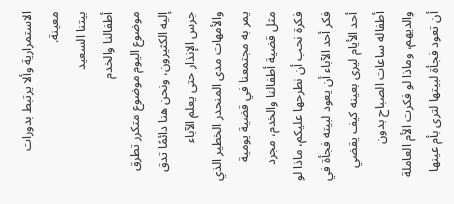الاستمرارية وألا يرتبط بدورات معينة.
بيتنا السعيد
أطفالنا والخدم
موضوع اليوم موضوع متكرر تطرق إليه الكثيرون، ونحن هنا دائمًا تدق جرس الإنذار حتى يعلم الآباء والأمهات مدى المنحدر الخطير الذي يمر به مجتمعنا في قضية يومية مثل قضية أطفالنا والخدم، مجرد فكرة نحب أن نطرحها عليكم، ماذا لو فكر أحد الآباء أن يعود لبيته فجأة في أحد الأيام ليرى بعينه كيف يقضي أطفاله ساعات الصباح بدون والديهم، وماذا لو فكرت الأم العاملة أن تعود فجأة لبيتها لترى بأم عينها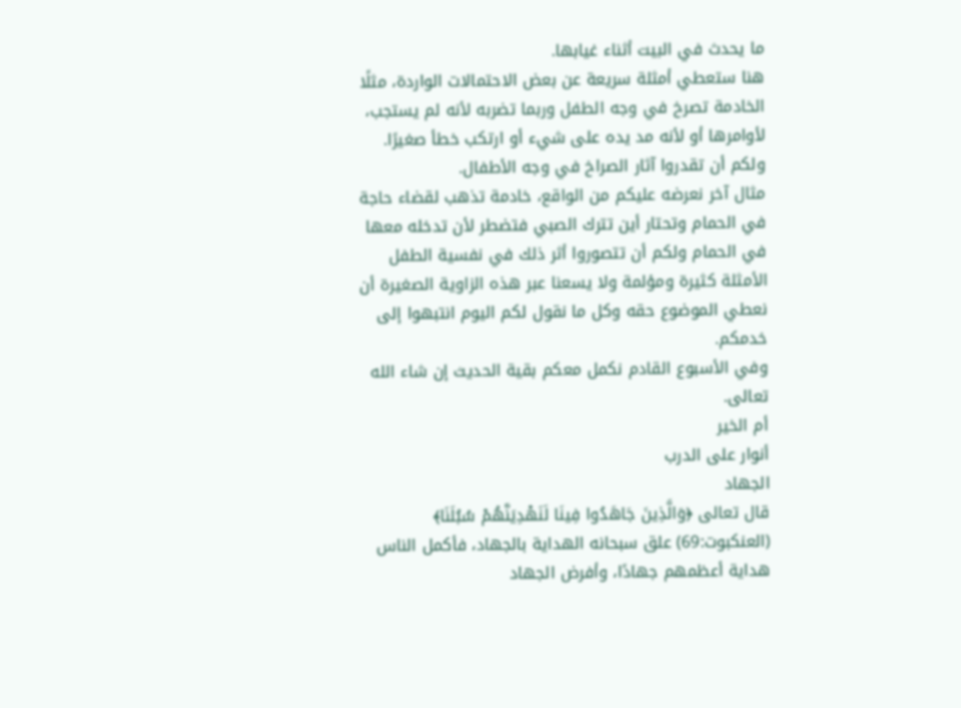ما يحدث في البيت أثناء غيابها.
هنا ستعطي أمثلة سريعة عن بعض الاحتمالات الواردة، مثلًا الخادمة تصرخ في وجه الطفل وربما تضربه لأنه لم يستجب، لأوامرها أو لأنه مد يده على شيء أو ارتكب خطأ صغيرًا. ولكم أن تقدروا آثار الصراخ في وجه الأطفال.
مثال آخر نعرضه عليكم من الواقع، خادمة تذهب لقضاء حاجة في الحمام وتحتار أين تترك الصبي فتضطر لأن تدخله معها في الحمام ولكم أن تتصوروا أثر ذلك في نفسية الطفل الأمثلة كثيرة ومؤلمة ولا يسعنا عبر هذه الزاوية الصغيرة أن نعطي الموضوع حقه وكل ما نقول لكم اليوم انتبهوا إلى خدمكم.
وفي الأسبوع القادم نكمل معكم بقية الحديث إن شاء الله تعالى.
أم الخير
أنوار على الدرب
الجهاد
قال تعالى ﴿وَالَّذِينَ جَاهَدُوا فِينَا لَنَهْدِيَنَّهُمْ سُبُلَنَا﴾ (العنكبوت:69) علق سبحانه الهداية بالجهاد، فأكمل الناس هداية أعظمهم جهادًا، وأفرض الجهاد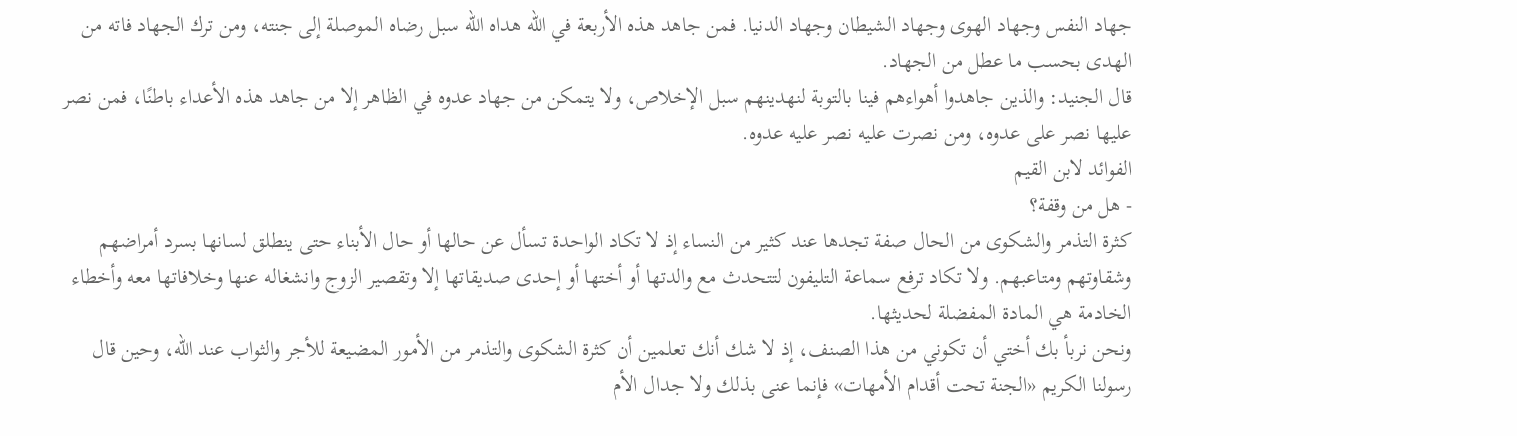جهاد النفس وجهاد الهوى وجهاد الشيطان وجهاد الدنيا. فمن جاهد هذه الأربعة في الله هداه الله سبل رضاه الموصلة إلى جنته، ومن ترك الجهاد فاته من الهدى بحسب ما عطل من الجهاد.
قال الجنيد: والذين جاهدوا أهواءهم فينا بالتوبة لنهدينهم سبل الإخلاص، ولا يتمكن من جهاد عدوه في الظاهر إلا من جاهد هذه الأعداء باطنًا، فمن نصر عليها نصر على عدوه، ومن نصرت عليه نصر عليه عدوه.
الفوائد لابن القيم
- هل من وقفة؟
كثرة التذمر والشكوى من الحال صفة تجدها عند كثير من النساء إذ لا تكاد الواحدة تسأل عن حالها أو حال الأبناء حتى ينطلق لسانها بسرد أمراضهم وشقاوتهم ومتاعبهم. ولا تكاد ترفع سماعة التليفون لتتحدث مع والدتها أو أختها أو إحدى صديقاتها إلا وتقصير الزوج وانشغاله عنها وخلافاتها معه وأخطاء الخادمة هي المادة المفضلة لحديثها.
ونحن نربأ بك أختي أن تكوني من هذا الصنف، إذ لا شك أنك تعلمين أن كثرة الشكوى والتذمر من الأمور المضيعة للأجر والثواب عند الله، وحين قال رسولنا الكريم «الجنة تحت أقدام الأمهات» فإنما عنى بذلك ولا جدال الأم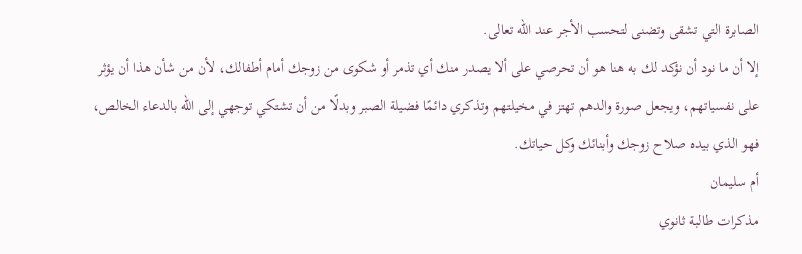الصابرة التي تشقى وتضنى لتحسب الأجر عند الله تعالى.
إلا أن ما نود أن نؤكد لك به هنا هو أن تحرصي على ألا يصدر منك أي تذمر أو شكوى من زوجك أمام أطفالك، لأن من شأن هذا أن يؤثر على نفسياتهم، ويجعل صورة والدهم تهتز في مخيلتهم وتذكري دائمًا فضيلة الصبر وبدلًا من أن تشتكي توجهي إلى الله بالدعاء الخالص، فهو الذي بيده صلاح زوجك وأبنائك وكل حياتك.
أم سليمان
مذكرات طالبة ثانوي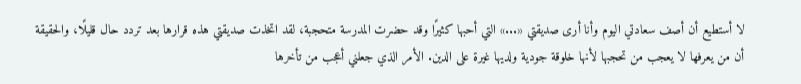لا أستطيع أن أصف سعادتي اليوم وأنا أرى صديقتي «...» التي أحبها كثيرًا وقد حضرت المدرسة متحجبة، لقد اتخذت صديقتي هذه قرارها بعد تردد حال قليلًا، والحقيقة أن من يعرفها لا يعجب من تحجبها لأنها خلوقة جودية ولديها غيرة على الدين. الأمر الذي جعلني أعجب من تأخرها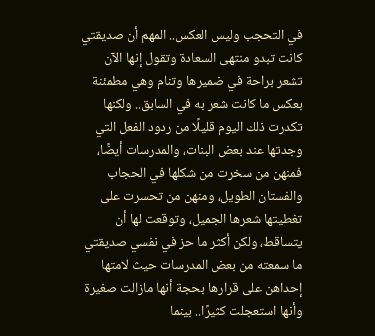في التحجب وليس العكس.. المهم أن صديقتي كانت تبدو منتهى السعادة وتقول إنها الآن تشعر براحة في ضميرها وتنام وهي مطمئنة بعكس ما كانت شعر به في السابق.. ولكنها تكدرت ذلك اليوم قليلًا من ردود الفعل التي وجدتها عند بعض البنات، والمدرسات أيضًا، فمنهن من سخرت من شكلها في الحجاب والفستان الطويل، ومنهن من تحسرت على تغطيتها شعرها الجميل، وتوقعت لها أن يتساقط، ولكن أكثر ما حز في نفسي صديقتي ما سمعته من بعض المدرسات حيث لامتها إحداهن على قرارها بحجة أنها مازالت صغيرة وأنها استعجلت كثيرًا.. بينما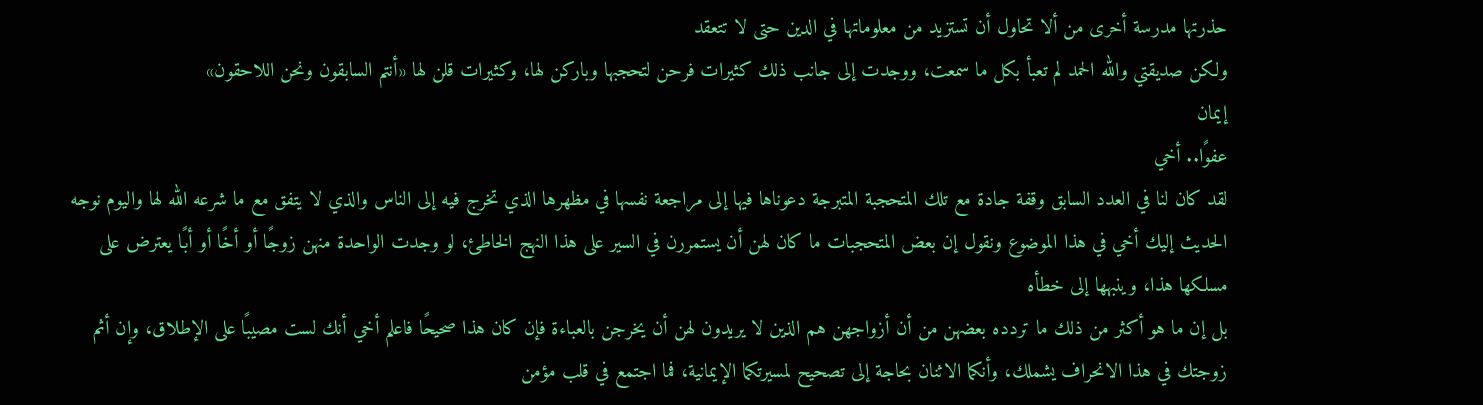حذرتها مدرسة أخرى من ألا تحاول أن تستزيد من معلوماتها في الدين حتى لا تتعقد
ولكن صديقتي والله الحمد لم تعبأ بكل ما سمعت، ووجدت إلى جانب ذلك كثيرات فرحن لتحجبها وباركن لها، وكثيرات قلن لها «أنتم السابقون ونحن اللاحقون»
إیمان
عفوًا.. أخي
لقد كان لنا في العدد السابق وقفة جادة مع تلك المتحجبة المتبرجة دعوناها فيها إلى مراجعة نفسها في مظهرها الذي تخرج فيه إلى الناس والذي لا يتفق مع ما شرعه الله لها واليوم نوجه الحديث إليك أخي في هذا الموضوع ونقول إن بعض المتحجبات ما كان لهن أن يستمررن في السير على هذا النهج الخاطئ، لو وجدت الواحدة منهن زوجًا أو أخًا أو أبًا يعترض على مسلكها هذا، وينبهها إلى خطأه
بل إن ما هو أكثر من ذلك ما تردده بعضهن من أن أزواجهن هم الذين لا يريدون لهن أن يخرجن بالعباءة فإن كان هذا صحيحًا فاعلم أخي أنك لست مصيبًا على الإطلاق، وإن أثم زوجتك في هذا الانحراف يشملك، وأنكما الاثنان بحاجة إلى تصحيح لمسيرتكما الإيمانية، فما اجتمع في قلب مؤمن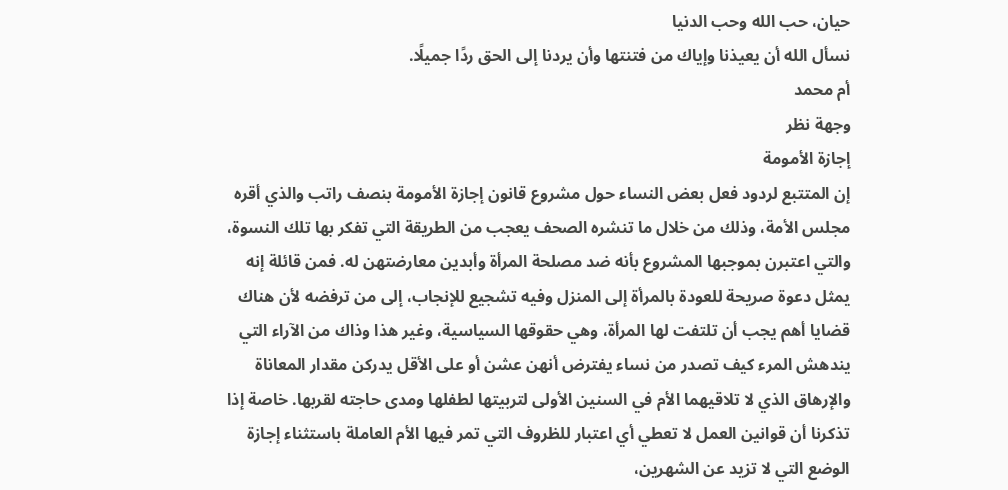حيان، حب الله وحب الدنيا
نسأل الله أن يعيذنا وإياك من فتنتها وأن يردنا إلى الحق ردًا جميلًا.
أم محمد
وجهة نظر
إجازة الأمومة
إن المتتبع لردود فعل بعض النساء حول مشروع قانون إجازة الأمومة بنصف راتب والذي أقره مجلس الأمة، وذلك من خلال ما تنشره الصحف يعجب من الطريقة التي تفكر بها تلك النسوة، والتي اعتبرن بموجبها المشروع بأنه ضد مصلحة المرأة وأبدين معارضتهن له. فمن قائلة إنه يمثل دعوة صريحة للعودة بالمرأة إلى المنزل وفيه تشجيع للإنجاب، إلى من ترفضه لأن هناك قضايا أهم يجب أن تلتفت لها المرأة، وهي حقوقها السياسية، وغير هذا وذاك من الآراء التي يندهش المرء كيف تصدر من نساء يفترض أنهن عشن أو على الأقل يدركن مقدار المعاناة والإرهاق الذي لا تلاقيهما الأم في السنين الأولى لتربيتها لطفلها ومدى حاجته لقربها. خاصة إذا تذكرنا أن قوانين العمل لا تعطي أي اعتبار للظروف التي تمر فيها الأم العاملة باستثناء إجازة الوضع التي لا تزيد عن الشهرين،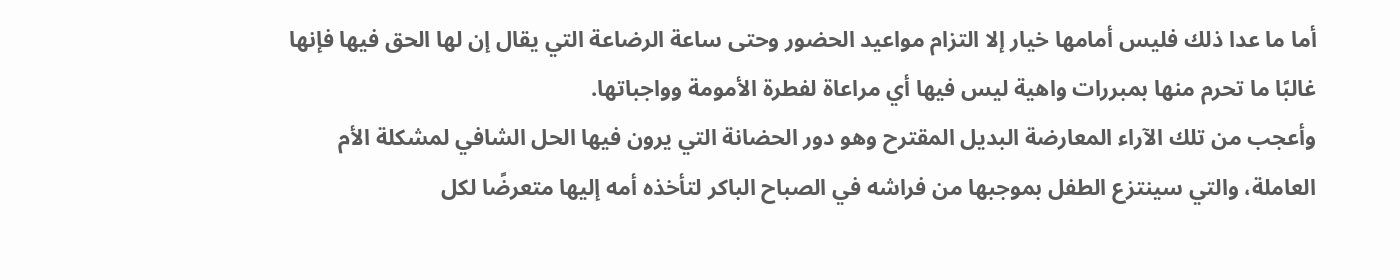أما ما عدا ذلك فليس أمامها خيار إلا التزام مواعيد الحضور وحتى ساعة الرضاعة التي يقال إن لها الحق فيها فإنها غالبًا ما تحرم منها بمبررات واهية ليس فيها أي مراعاة لفطرة الأمومة وواجباتها.
وأعجب من تلك الآراء المعارضة البديل المقترح وهو دور الحضانة التي يرون فيها الحل الشافي لمشكلة الأم العاملة، والتي سينتزع الطفل بموجبها من فراشه في الصباح الباكر لتأخذه أمه إليها متعرضًا لكل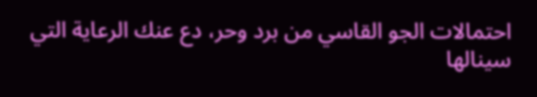احتمالات الجو القاسي من برد وحر، دع عنك الرعاية التي سينالها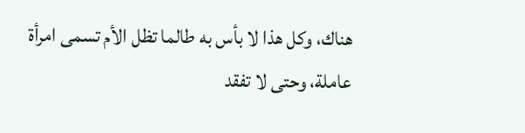هناك، وكل هذا لا بأس به طالما تظل الأم تسمى امرأة عاملة، وحتى لا تفقد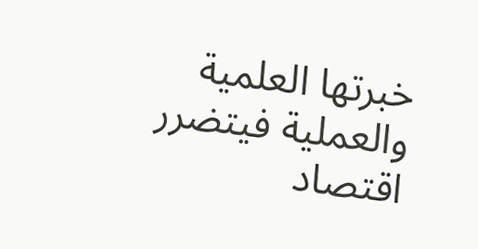خبرتها العلمية والعملية فيتضرر اقتصاد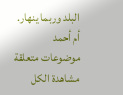البلد وربما ينهار.
أم أحمد
موضوعات متعلقة
مشاهدة الكل